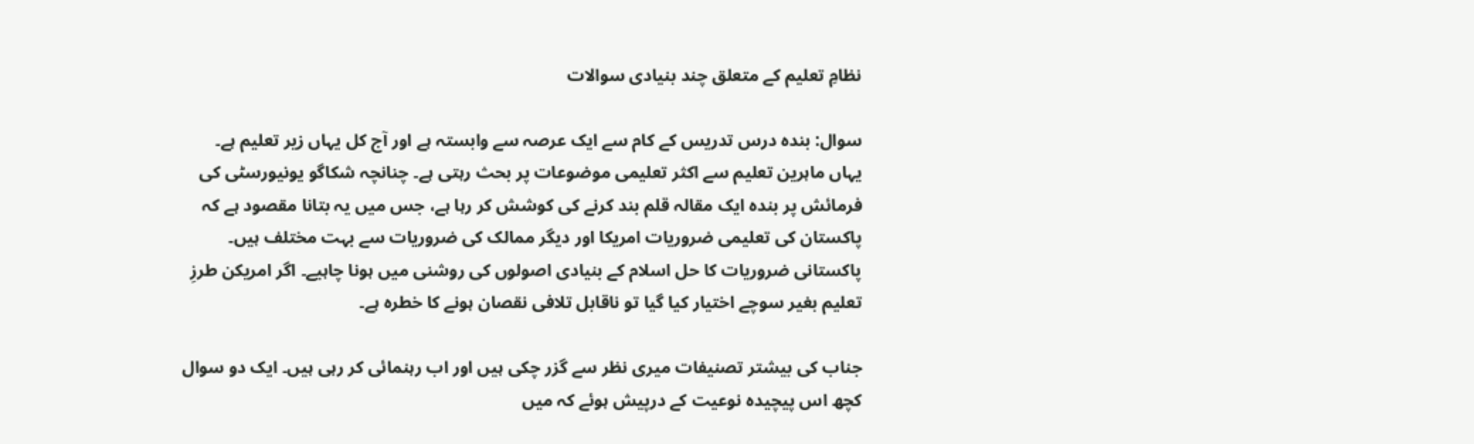نظامِ تعلیم کے متعلق چند بنیادی سوالات

سوال: بندہ درس تدریس کے کام سے ایک عرصہ سے وابستہ ہے اور آج کل یہاں زیر تعلیم ہے۔ یہاں ماہرین تعلیم سے اکثر تعلیمی موضوعات پر بحث رہتی ہے۔ چنانچہ شکاگو یونیورسٹی کی فرمائش پر بندہ ایک مقالہ قلم بند کرنے کی کوشش کر رہا ہے، جس میں یہ بتانا مقصود ہے کہ پاکستان کی تعلیمی ضروریات امریکا اور دیگر ممالک کی ضروریات سے بہت مختلف ہیں۔ پاکستانی ضروریات کا حل اسلام کے بنیادی اصولوں کی روشنی میں ہونا چاہیے۔ اگر امریکن طرزِ تعلیم بغیر سوچے اختیار کیا گیا تو ناقابل تلافی نقصان ہونے کا خطرہ ہے۔

جناب کی بیشتر تصنیفات میری نظر سے گزر چکی ہیں اور اب رہنمائی کر رہی ہیں۔ ایک دو سوال کچھ اس پیچیدہ نوعیت کے درپیش ہوئے کہ میں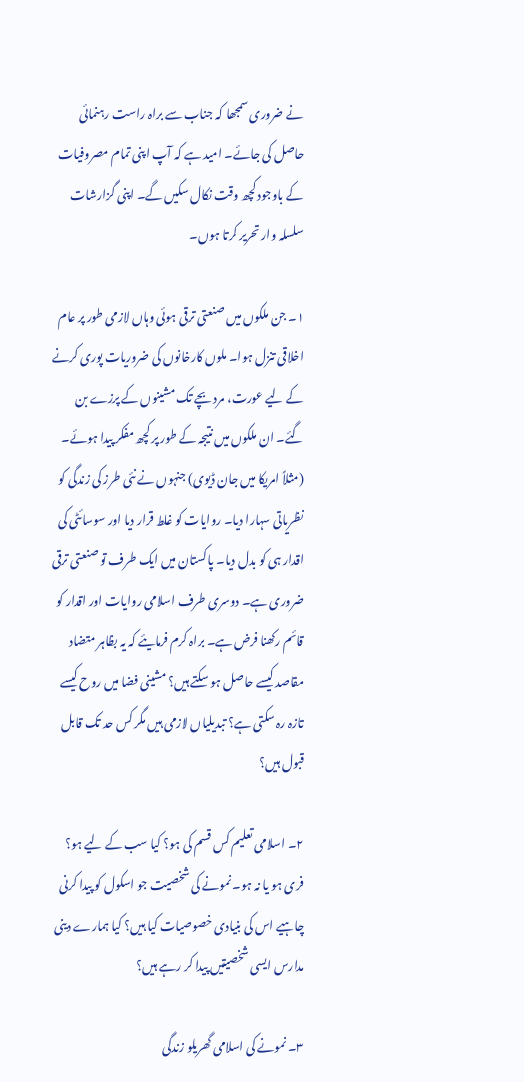نے ضروری سمجھا کہ جناب سے براہ راست رہنمائی حاصل کی جائے۔ امید ہے کہ آپ اپنی تمام مصروفیات کے باوجود کچھ وقت نکال سکیں گے۔ اپنی گزارشات سلسلہ وار تحریر کرتا ہوں۔

۱۔ جن ملکوں میں صنعتی ترقی ہوئی وہاں لازمی طور پر عام اخلاقی تنزل ہوا۔ ملوں کارخانوں کی ضروریات پوری کرنے کے لیے عورت، مرد بچے تک مشینوں کے پرزے بن گئے۔ ان ملکوں میں نتیجہ کے طور پر کچھ مفکر پیدا ہوئے۔ (مثلاً امریکا میں جان ڈیوی) جنہوں نے نئی طرز کی زندگی کو نظریاتی سہارا دیا۔ روایات کو غلط قرار دیا اور سوسائٹی کی اقدار ہی کو بدل دیا۔ پاکستان میں ایک طرف تو صنعتی ترقی ضروری ہے۔ دوسری طرف اسلامی روایات اور اقدار کو قائم رکھنا فرض ہے۔ براہ کرم فرمایئے کہ یہ بظاہر متضاد مقاصد کیسے حاصل ہو سکتے ہیں؟ مشینی فضا میں روح کیسے تازہ رہ سکتی ہے؟ تبدیلیاں لازمی ہیں مگر کس حد تک قابل قبول ہیں؟

۲۔ اسلامی تعلیم کس قسم کی ہو؟ کیا سب کے لیے ہو؟ فری ہو یا نہ ہو۔ نمونے کی شخصیت جو اسکول کو پیدا کرنی چاہیے اس کی بنیادی خصوصیات کیا ہیں؟ کیا ہمارے دینی مدارس ایسی شخصیتیں پیدا کر رہے ہیں؟

۳۔ نمونے کی اسلامی گھریلو زندگی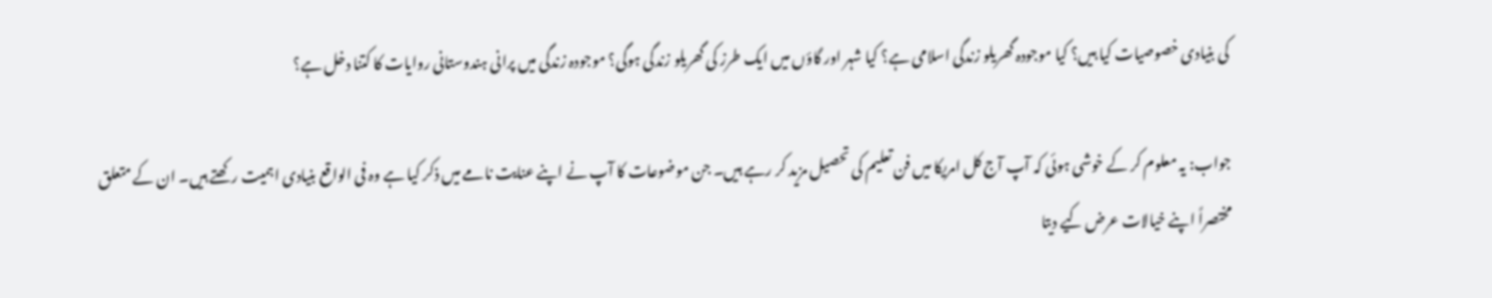کی بنیادی خصوصیات کیا ہیں؟ کیا موجودہ گھریلو زندگی اسلامی ہے؟ کیا شہر اور گاؤں میں ایک طرز کی گھریلو زندگی ہوگی؟ موجودہ زندگی میں پرانی ہندوستانی روایات کا کتنا دخل ہے؟

جواب: یہ معلوم کر کے خوشی ہوئی کہ آپ آج کل امریکا میں فن تعلیم کی تحصیل مزید کر رہے ہیں۔ جن موضوعات کا آپ نے اپنے عنایت نامے میں ذکر کیا ہے وہ فی الواقع بنیادی اہمیت رکھتے ہیں۔ ان کے متعلق مختصراً اپنے خیالات عرض کیے دیتا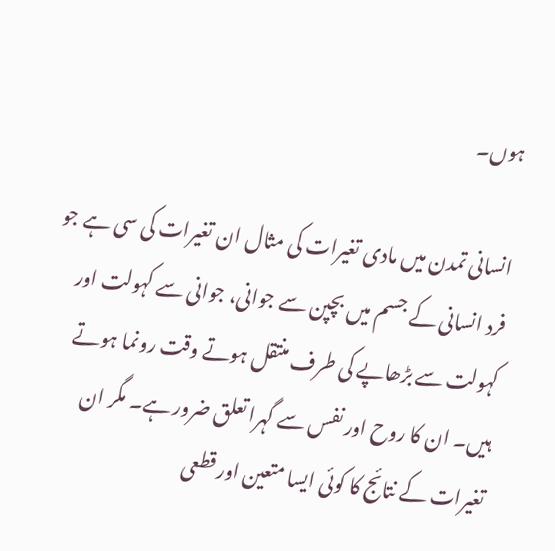ہوں۔

انسانی تمدن میں مادی تغیرات کی مثال ان تغیرات کی سی ہے جو فرد انسانی کے جسم میں بچپن سے جوانی، جوانی سے کہولت اور کہولت سے بڑھاپے کی طرف منتقل ہوتے وقت رونما ہوتے ہیں۔ ان کا روح اور نفس سے گہرا تعلق ضرور ہے۔ مگر ان تغیرات کے نتائج کا کوئی ایسا متعین اور قطعی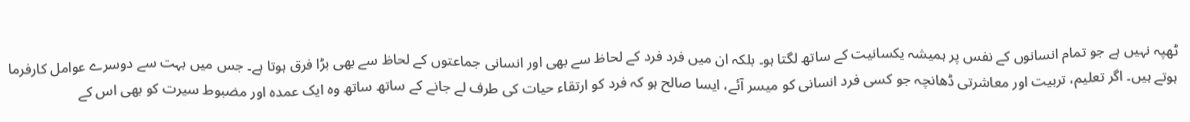ٹھپہ نہیں ہے جو تمام انسانوں کے نفس پر ہمیشہ یکسانیت کے ساتھ لگتا ہو۔ بلکہ ان میں فرد فرد کے لحاظ سے بھی اور انسانی جماعتوں کے لحاظ سے بھی بڑا فرق ہوتا ہے۔ جس میں بہت سے دوسرے عوامل کارفرما ہوتے ہیں۔ اگر تعلیم، تربیت اور معاشرتی ڈھانچہ جو کسی فرد انسانی کو میسر آئے، ایسا صالح ہو کہ فرد کو ارتقاء حیات کی طرف لے جانے کے ساتھ ساتھ وہ ایک عمدہ اور مضبوط سیرت کو بھی اس کے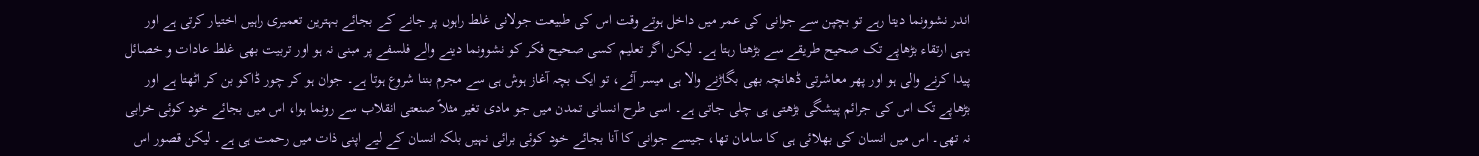اندر نشوونما دیتا رہے تو بچپن سے جوانی کی عمر میں داخل ہوتے وقت اس کی طبیعت جولانی غلط راہوں پر جانے کے بجائے بہترین تعمیری راہیں اختیار کرتی ہے اور یہی ارتقاء بڑھاپے تک صحیح طریقے سے بڑھتا رہتا ہے۔ لیکن اگر تعلیم کسی صحیح فکر کو نشوونما دینے والے فلسفے پر مبنی نہ ہو اور تربیت بھی غلط عادات و خصائل پیدا کرنے والی ہو اور پھر معاشرتی ڈھانچہ بھی بگاڑنے والا ہی میسر آئے، تو ایک بچہ آغاز ہوش ہی سے مجرم بننا شروع ہوتا ہے۔ جوان ہو کر چور ڈاکو بن کر اٹھتا ہے اور بڑھاپے تک اس کی جرائم پیشگی بڑھتی ہی چلی جاتی ہے۔ اسی طرح انسانی تمدن میں جو مادی تغیر مثلاً صنعتی انقلاب سے رونما ہوا، اس میں بجائے خود کوئی خرابی نہ تھی۔ اس میں انسان کی بھلائی ہی کا سامان تھا، جیسے جوانی کا آنا بجائے خود کوئی برائی نہیں بلکہ انسان کے لیے اپنی ذات میں رحمت ہی ہے۔ لیکن قصور اس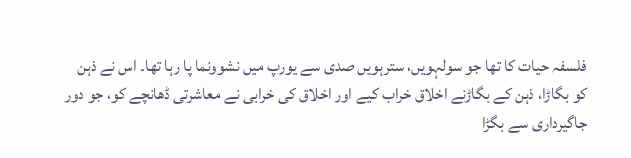فلسفہ حیات کا تھا جو سولہویں، سترہویں صدی سے یورپ میں نشوونما پا رہا تھا۔ اس نے ذہن کو بگاڑا، ذہن کے بگاڑنے اخلاق خراب کیے اور اخلاق کی خرابی نے معاشرتی ڈھانچے کو، جو دور جاگیرداری سے بگڑا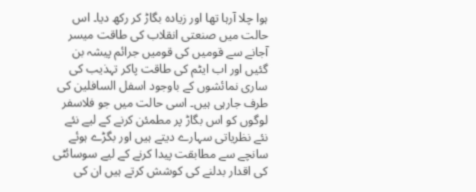ہوا چلا آرہا تھا اور زیادہ بگاڑ کر رکھ دیا۔ اس حالت میں صنعتی انقلاب کی طاقت میسر آجانے سے قومیں کی قومیں جرائم پیشہ بن گئیں اور اب ایٹم کی طاقت پاکر تہذیب کی ساری نمائشوں کے باوجود اسفل السافلین کی طرف جارہی ہیں۔ اسی حالت میں جو فلاسفر لوگوں کو اس بگاڑ پر مطمئن کرنے کے لیے نئے نئے نظریاتی سہارے دیتے ہیں اور بگڑے ہوئے سانچے سے مطابقت پیدا کرنے کے لیے سوسائٹی کی اقدار بدلنے کی کوشش کرتے ہیں ان کی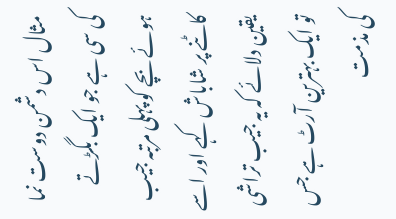مثال اس دشمن دوست نما کی سی ہے جو ایک بگڑتے ہوئے بچے کو پہلی مرتبہ جیب کاٹنے پر شاباش کہے اور اسے یقین دلائے کہ یہ جیب تراشی تو ایک بہترین آرٹ ہے جس کی مذمت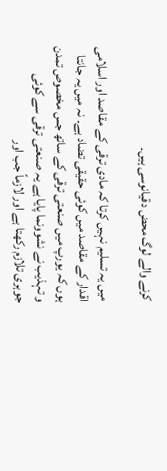کرنے والے لوگ محض دقیانوسی ہیں۔

میں یہ تسلیم نہیں کرتا کہ مادی ترقی کے مقاصد اور اسلامی اقدار کے مقاصد میں کوئی حقیقی تضاد ہے۔ نہ میں یہ جانتا ہوں کہ یورپ میں صنعتی ترقی کے ساتھ جس مخصوص تمدن و تہذیب نے نشوونما پایا ہے یہ صنعتی ترقی سے کوئی جوہری تلازم رکھتا ہے اور لازماً جب اور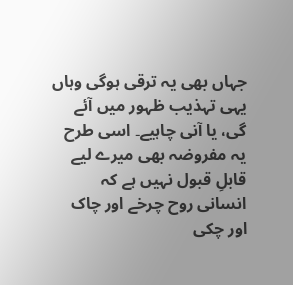جہاں بھی یہ ترقی ہوگی وہاں یہی تہذیب ظہور میں آئے گی، یا آنی چاہیے۔ اسی طرح یہ مفروضہ بھی میرے لیے قابلِ قبول نہیں ہے کہ انسانی روح چرخے اور چاک اور چکی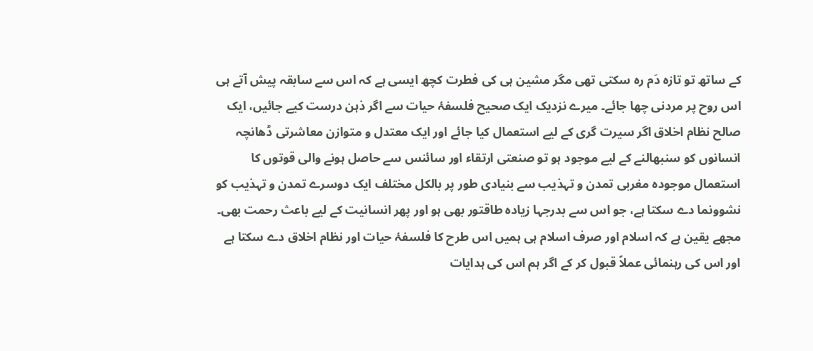کے ساتھ تو تازہ دَم رہ سکتی تھی مگر مشین ہی کی فطرت کچھ ایسی ہے کہ اس سے سابقہ پیش آتے ہی اس روح پر مردنی چھا جائے۔ میرے نزدیک ایک صحیح فلسفۂ حیات سے اگر ذہن درست کیے جائیں، ایک صالح نظام اخلاق اگر سیرت گری کے لیے استعمال کیا جائے اور ایک معتدل و متوازن معاشرتی ڈھانچہ انسانوں کو سنبھالنے کے لیے موجود ہو تو صنعتی ارتقاء اور سائنس سے حاصل ہونے والی قوتوں کا استعمال موجودہ مغربی تمدن و تہذیب سے بنیادی طور پر بالکل مختلف ایک دوسرے تمدن و تہذیب کو نشوونما دے سکتا ہے، جو اس سے بدرجہا زیادہ طاقتور بھی ہو اور پھر انسانیت کے لیے باعث رحمت بھی۔ مجھے یقین ہے کہ اسلام اور صرف اسلام ہی ہمیں اس طرح کا فلسفۂ حیات اور نظام اخلاق دے سکتا ہے اور اس کی رہنمائی عملاً قبول کر کے اگر ہم اس کی ہدایات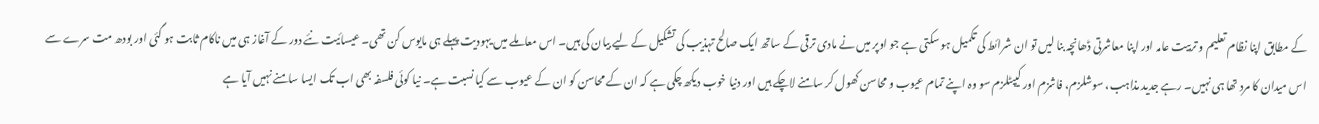کے مطابق اپنا نظام تعلیم و تربیت عامہ اور اپنا معاشرتی ڈھانچہ بنا لیں تو ان شرائط کی تکمیل ہو سکتی ہے جو اوپر میں نے مادی ترقی کے ساتھ ایک صالح تہذیب کی تشکیل کے لیے بیان کی ہیں۔ اس معاملے میں یہودیت پہلے ہی مایوس کن تھی۔ عیسائیت نئے دور کے آغاز ہی میں ناکام ثابت ہو گئی اور بودھ مت سرے سے اس میدان کا مرد تھا ہی نہیں۔ رہے جدید مذاہب، سوشلزم، فاشزم اور کیپٹلزم سو وہ اپنے تمام عیوب و محاسن کھول کر سامنے لاچکے ہیں اور دنیا خوب دیکھ چکی ہے کہ ان کے محاسن کو ان کے عیوب سے کیا نسبت ہے۔ نیا کوئی فلسفہ بھی اب تک ایسا سامنے نہیں آیا ہے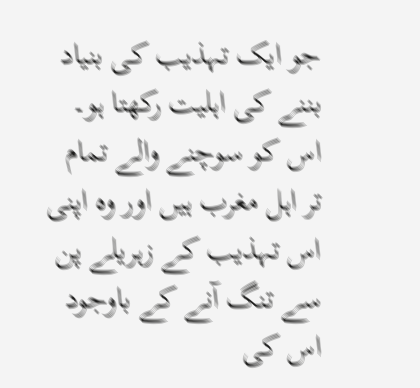جو ایک تہذیب کی بنیاد بننے کی اہلیت رکھتا ہو۔ اس کو سوچنے والے تمام تر اہل مغرب ہیں اور وہ اپنی اس تہذیب کے زہریلے پن سے تنگ آنے کے باوجود اس کی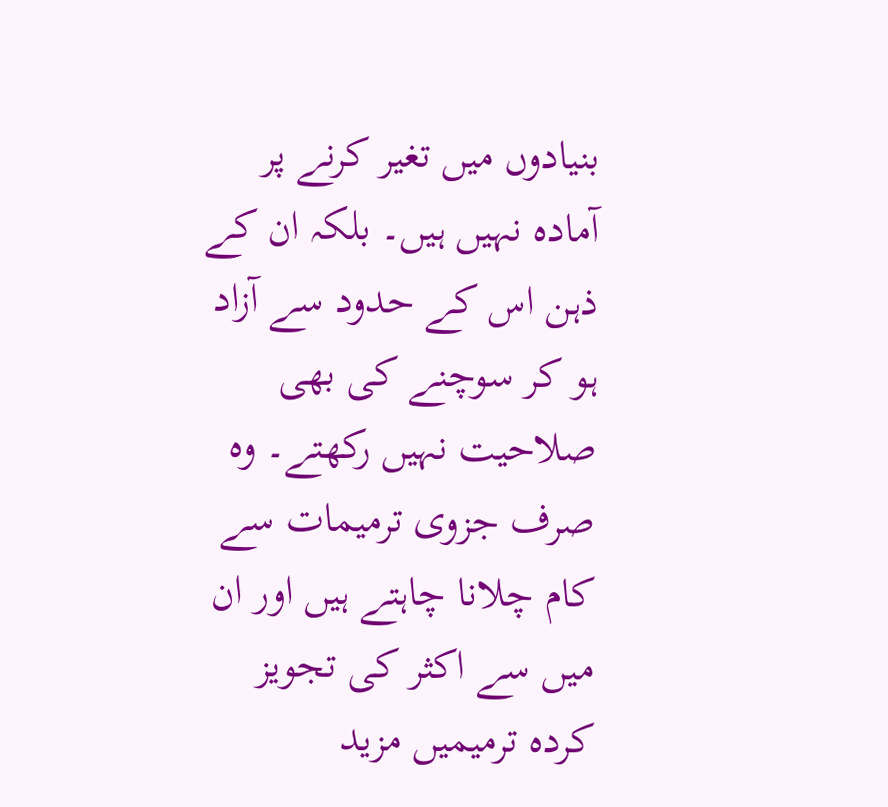بنیادوں میں تغیر کرنے پر آمادہ نہیں ہیں۔ بلکہ ان کے ذہن اس کے حدود سے آزاد ہو کر سوچنے کی بھی صلاحیت نہیں رکھتے۔ وہ صرف جزوی ترمیمات سے کام چلانا چاہتے ہیں اور ان میں سے اکثر کی تجویز کردہ ترمیمیں مزید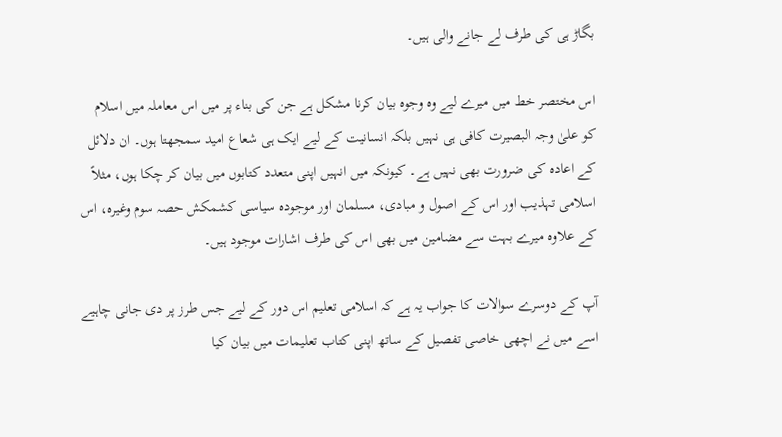بگاڑ ہی کی طرف لے جانے والی ہیں۔

اس مختصر خط میں میرے لیے وہ وجوہ بیان کرنا مشکل ہے جن کی بناء پر میں اس معاملہ میں اسلام کو علیٰ وجہ البصیرت کافی ہی نہیں بلکہ انسانیت کے لیے ایک ہی شعاع امید سمجھتا ہوں۔ ان دلائل کے اعادہ کی ضرورت بھی نہیں ہے۔ کیونکہ میں انہیں اپنی متعدد کتابوں میں بیان کر چکا ہوں، مثلاً اسلامی تہذیب اور اس کے اصول و مبادی، مسلمان اور موجودہ سیاسی کشمکش حصہ سوم وغیرہ، اس کے علاوہ میرے بہت سے مضامین میں بھی اس کی طرف اشارات موجود ہیں۔

آپ کے دوسرے سوالات کا جواب یہ ہے کہ اسلامی تعلیم اس دور کے لیے جس طرز پر دی جانی چاہیے اسے میں نے اچھی خاصی تفصیل کے ساتھ اپنی کتاب تعلیمات میں بیان کیا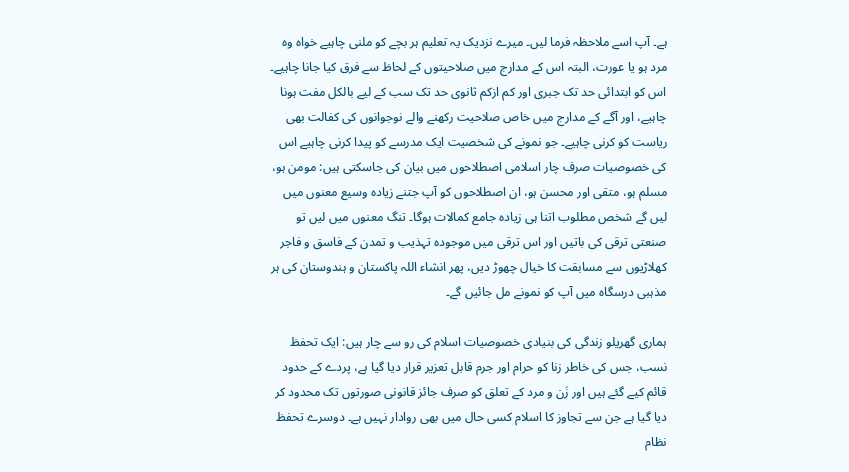ہے۔ آپ اسے ملاحظہ فرما لیں۔ میرے نزدیک یہ تعلیم ہر بچے کو ملنی چاہیے خواہ وہ مرد ہو یا عورت، البتہ اس کے مدارج میں صلاحیتوں کے لحاظ سے فرق کیا جانا چاہیے۔ اس کو ابتدائی حد تک جبری اور کم ازکم ثانوی حد تک سب کے لیے بالکل مفت ہونا چاہیے، اور آگے کے مدارج میں خاص صلاحیت رکھنے والے نوجوانوں کی کفالت بھی ریاست کو کرنی چاہیے۔ جو نمونے کی شخصیت ایک مدرسے کو پیدا کرنی چاہیے اس کی خصوصیات صرف چار اسلامی اصطلاحوں میں بیان کی جاسکتی ہیں: مومن ہو، مسلم ہو، متقی اور محسن ہو، ان اصطلاحوں کو آپ جتنے زیادہ وسیع معنوں میں لیں گے شخص مطلوب اتنا ہی زیادہ جامع کمالات ہوگا۔ تنگ معنوں میں لیں تو صنعتی ترقی کی باتیں اور اس ترقی میں موجودہ تہذیب و تمدن کے فاسق و فاجر کھلاڑیوں سے مسابقت کا خیال چھوڑ دیں، پھر انشاء اللہ پاکستان و ہندوستان کی ہر مذہبی درسگاہ میں آپ کو نمونے مل جائیں گے۔

ہماری گھریلو زندگی کی بنیادی خصوصیات اسلام کی رو سے چار ہیں: ایک تحفظ نسب، جس کی خاطر زنا کو حرام اور جرم قابل تعزیر قرار دیا گیا ہے، پردے کے حدود قائم کیے گئے ہیں اور زَن و مرد کے تعلق کو صرف جائز قانونی صورتوں تک محدود کر دیا گیا ہے جن سے تجاوز کا اسلام کسی حال میں بھی روادار نہیں ہے۔ دوسرے تحفظ نظام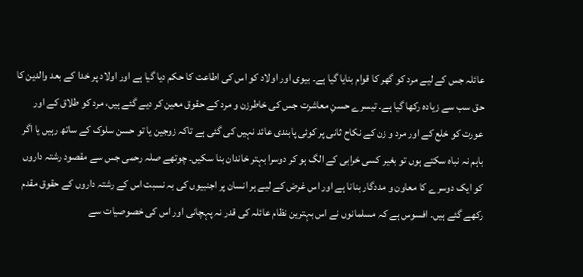عائلہ جس کے لیے مرد کو گھر کا قوام بنایا گیا ہے۔ بیوی اور اولاد کو اس کی اطاعت کا حکم دیا گیا ہے اور اولاد پر خدا کے بعد والدین کا حق سب سے زیادہ رکھا گیا ہے۔ تیسرے حسنِ معاشرت جس کی خاطرزن و مرد کے حقوق معین کر دیے گئے ہیں، مرد کو طلاق کے اور عورت کو خلع کے اور مرد و زن کے نکاح ثانی پر کوئی پابندی عائد نہیں کی گئی ہے تاکہ زوجین یا تو حسن سلوک کے ساتھ رہیں یا اگر باہم نہ نباہ سکتے ہوں تو بغیر کسی خرابی کے الگ ہو کر دوسرا بہتر خاندان بنا سکیں۔ چوتھے صلہ رحمی جس سے مقصود رشتہ داروں کو ایک دوسرے کا معاون و مددگار بنانا ہے اور اس غرض کے لیے ہر انسان پر اجنبیوں کی بہ نسبت اس کے رشتہ داروں کے حقوق مقدم رکھے گئے ہیں۔ افسوس ہے کہ مسلمانوں نے اس بہترین نظام عائلہ کی قدر نہ پہچانی اور اس کی خصوصیات سے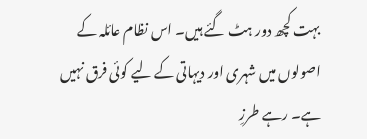بہت کچھ دور ہٹ گئے ہیں۔ اس نظام عائلہ کے اصولوں میں شہری اور دیہاتی کے لیے کوئی فرق نہیں ہے۔ رہے طرزِ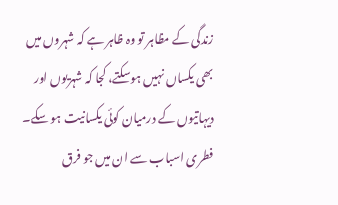زندگی کے مظاہر تو وہ ظاہر ہے کہ شہروں میں بھی یکساں نہیں ہوسکتے، کجا کہ شہریوں اور دیہاتیوں کے درمیان کوئی یکسانیت ہو سکے۔ فطری اسباب سے ان میں جو فرق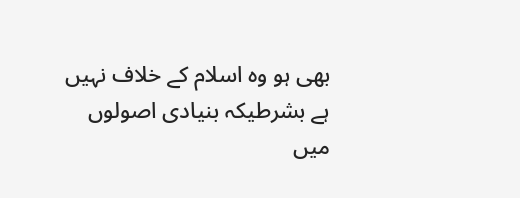بھی ہو وہ اسلام کے خلاف نہیں ہے بشرطیکہ بنیادی اصولوں میں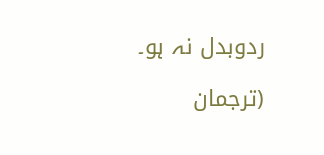ردوبدل نہ ہو۔

(ترجمان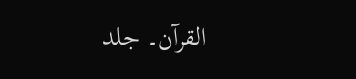القرآن۔ جلد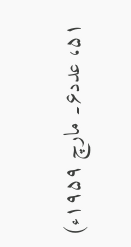۵۱، عدد۶۔ مارچ ۱۹۵۹ء)